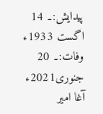پیدایش:۔ 14 اگست 1933ء
وفات:۔ 20 جنوری2021ء
آغا امیر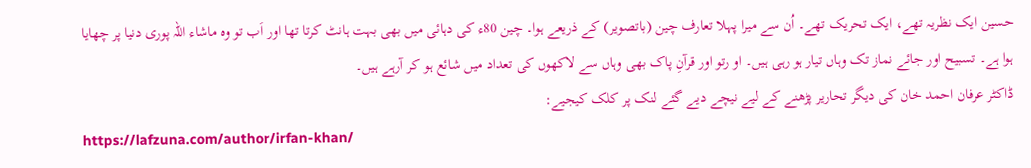حسین ایک نظریہ تھے، ایک تحریک تھے۔ اُن سے میرا پہلا تعارف چین (باتصویر) کے ذریعے ہوا۔ چین 80ء کی دہائی میں بھی بہت ہانٹ کرتا تھا اور اَب تو وہ ماشاء اللہ پوری دنیا پر چھایا ہوا ہے۔ تسبیح اور جائے نماز تک وہاں تیار ہو رہی ہیں۔ او رتو اور قرآنِ پاک بھی وہاں سے لاکھوں کی تعداد میں شائع ہو کر آرہے ہیں۔
ڈاکٹر عرفان احمد خان کی دیگر تحاریر پڑھنے کے لیے نیچے دیے گئے لنک پر کلک کیجیے:
https://lafzuna.com/author/irfan-khan/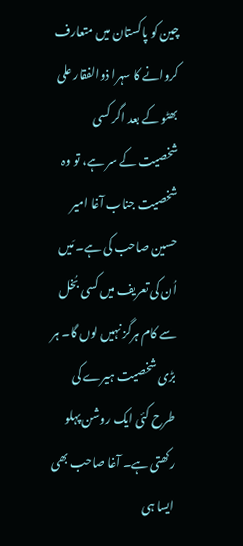چین کو پاکستان میں متعارف کروانے کا سہرا ذوالفقار علی بھٹو کے بعد اگر کسی شخصیت کے سر ہے، تو وہ شخصیت جناب آغا امیر حسین صاحب کی ہے۔ مَیں اُن کی تعریف میں کسی بُخل سے کام ہرگز نہیں لوں گا۔ ہر بڑی شخصیت ہیرے کی طرح کئی ایک روشن پہلو رکھتی ہے۔ آغا صاحب بھی ایسا ہی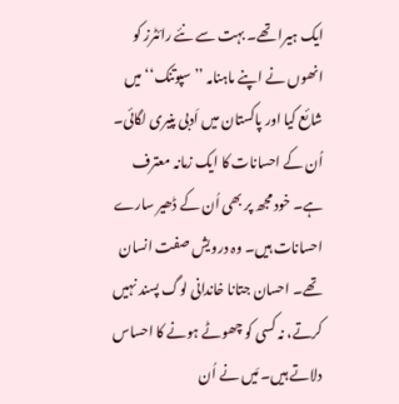ایک ہیرا تھے۔ بہت سے نئے رائٹرز کو انھوں نے اپنے ماہنامہ ’’سپوتنک‘‘ میں شائع کیا اور پاکستان میں اَدبی پنیری لگائی۔ اُن کے احسانات کا ایک زمانہ معترف ہے۔ خود مجھ پر بھی اُن کے ڈھیر سارے احسانات ہیں۔ وہ درویش صفت انسان تھے۔ احسان جتانا خاندانی لوگ پسند نہیں کرتے، نہ کسی کو چھوٹے ہونے کا احساس دلاتے ہیں۔ مَیں نے اُن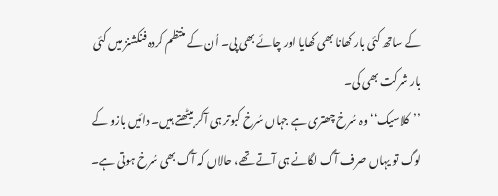کے ساتھ کئی بار کھانا بھی کھایا اور چائے بھی پی۔ اُن کے منتظم کردہ فنکشنز میں کئی بار شرکت بھی کی۔
’’کلاسیک‘‘ وہ سُرخ چھتری ہے جہاں سُرخ کبوتر ہی آکر بیٹھتے ہیں۔ دائیں بازو کے لوگ تو یہاں صرف آگ لگانے ہی آتے تھے، حالاں کہ آگ بھی سُرخ ہوتی ہے۔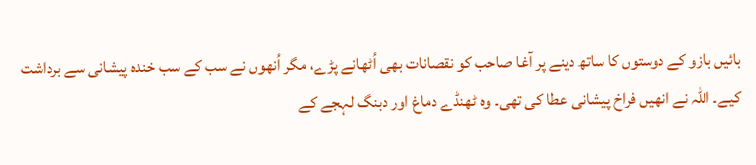بائیں بازو کے دوستوں کا ساتھ دینے پر آغا صاحب کو نقصانات بھی اُٹھانے پڑے، مگر اُنھوں نے سب کے سب خندہ پیشانی سے برداشت کیے۔ اللہ نے انھیں فراخ پیشانی عطا کی تھی۔ وہ ٹھنڈے دماغ اور دبنگ لہجے کے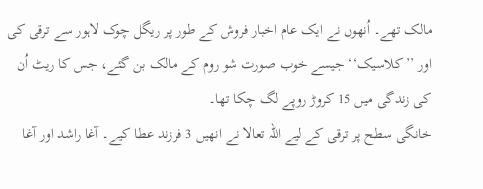مالک تھے۔ اُنھوں نے ایک عام اخبار فروش کے طور پر ریگل چوک لاہور سے ترقی کی اور ’’کلاسیک‘‘ جیسے خوب صورت شو روم کے مالک بن گئے، جس کا ریٹ اُن کی زندگی میں 15 کروڑ روپے لگ چکا تھا۔
خانگی سطح پر ترقی کے لیے اللہ تعالا نے انھیں 3 فرزند عطا کیے۔ آغا راشد اور آغا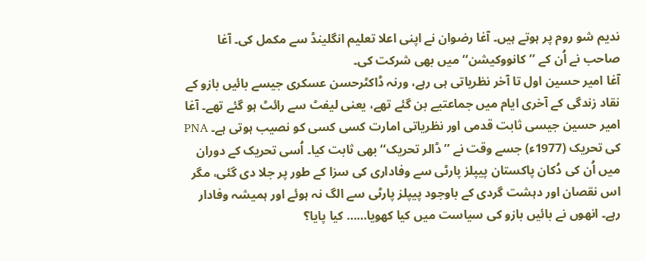ندیم شو روم پر ہوتے ہیں۔ آغا رضوان نے اپنی اعلا تعلیم انگلینڈ سے مکمل کی۔ آغا صاحب نے اُن کے ’’کانووکیشن‘‘ میں بھی شرکت کی۔
آغا امیر حسین اول تا آخر نظریاتی ہی رہے، ورنہ ڈاکٹرحسن عسکری جیسے بائیں بازو کے نقاد زندگی کے آخری ایام میں جماعتیے بن گئے تھے، یعنی لیفٹ سے رائٹ ہو گئے تھے۔ آغا امیر حسین جیسی ثابت قدمی اور نظریاتی امارت کسی کسی کو نصیب ہوتی ہے۔ PNA کی تحریک (1977ء) جسے وقت نے ’’ڈالر تحریک‘‘ بھی ثابت کیا۔ اُسی تحریک کے دوران میں اُن کی دُکان پاکستان پیپلز پارٹی سے وفاداری کی سزا کے طور پر جلا دی گئی، مگر اس نقصان اور دہشت گردی کے باوجود پیپلز پارٹی سے الگ نہ ہوئے اور ہمیشہ وفادار رہے۔ انھوں نے بائیں بازو کی سیاست میں کیا کھویا…… کیا پایا؟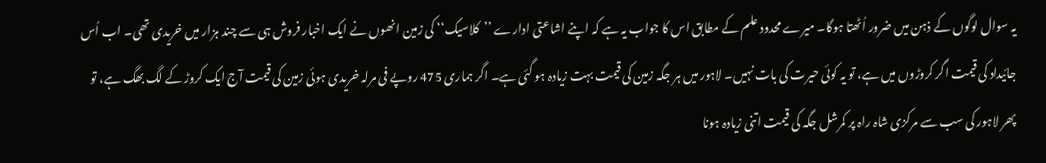یہ سوال لوگوں کے ذہن میں ضرور اُٹھتا ہوگا۔ میرے محدود علم کے مطابق اس کا جواب یہ ہے کہ اپنے اشاعتی ادارے ’’کلاسیک‘‘ کی زمین انھوں نے ایک اخبار فروش ہی سے چند ہزار میں خریدی تھی۔ اب اُس جائیداد کی قیمت اگر کروڑوں میں ہے، تو یہ کوئی حیرت کی بات نہیں۔ لاہور میں ہر جگہ زمین کی قیمت بہت زیادہ ہو گئی ہے۔ اگر ہماری 475 روپے فی مرلہ خریدی ہوئی زمین کی قیمت آج ایک کروڑ کے لگ بھگ ہے، تو پھر لاہور کی سب سے مرکزی شاہ راہ پر کمرشل جگہ کی قیمت اتنی زیادہ ہونا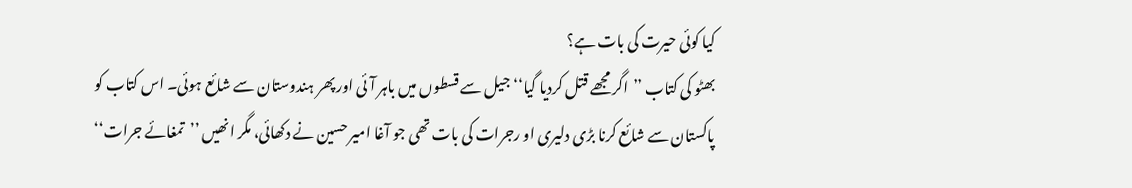کیا کوئی حیرت کی بات ہے؟
بھٹو کی کتاب ’’اگر مجھے قتل کردیا گیا‘‘ جیل سے قسطوں میں باہر آئی اور پھر ہندوستان سے شائع ہوئی۔ اس کتاب کو پاکستان سے شائع کرنا بڑی دلیری او رجرات کی بات تھی جو آغا امیر حسین نے دکھائی، مگر انھیں ’’تمغائے جرات‘‘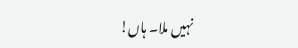نہیں ملا۔ ہاں!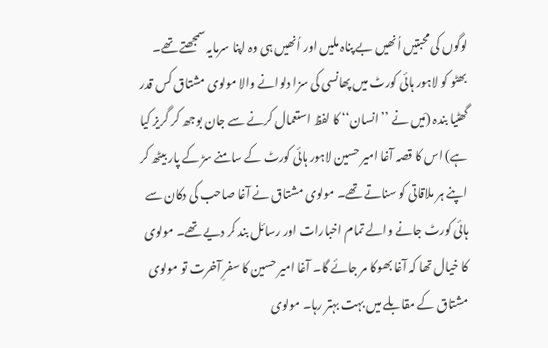لوگوں کی محبتیں اُنھیں بے پناہ ملیں اور اُنھیں ہی وہ اپنا سرمایہ سمجھتے تھے۔ بھٹو کو لاہور ہائی کورٹ میں پھانسی کی سزا دلوانے والا مولوی مشتاق کس قدر گھٹیا بندہ (مَیں نے ’’انسان‘‘ کا لفظ استعمال کرنے سے جان بوجھ کر گریز کیا ہے) اس کا قصہ آغا امیر حسین لاہور ہائی کورٹ کے سامنے سڑ کے پار بیٹھ کر اپنے ہر ملاقاتی کو سناتے تھے۔ مولوی مشتاق نے آغا صاحب کی دکان سے ہائی کورٹ جانے والے تمام اخبارات اور رسائل بند کر دیے تھے۔ مولوی کا خیال تھا کہ آغا بھوکا مر جائے گا۔ آغا امیر حسین کا سفرِ آخرت تو مولوی مشتاق کے مقابلے میں بہت بہتر رہا۔ مولوی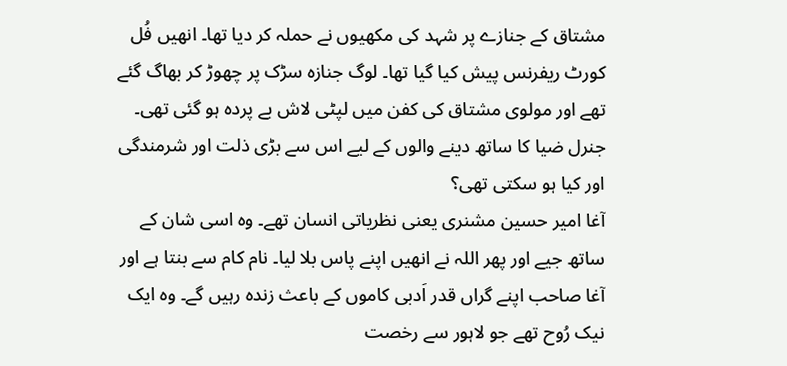مشتاق کے جنازے پر شہد کی مکھیوں نے حملہ کر دیا تھا۔ انھیں فُل کورٹ ریفرنس پیش کیا گیا تھا۔ لوگ جنازہ سڑک پر چھوڑ کر بھاگ گئے تھے اور مولوی مشتاق کی کفن میں لپٹی لاش بے پردہ ہو گئی تھی۔ جنرل ضیا کا ساتھ دینے والوں کے لیے اس سے بڑی ذلت اور شرمندگی اور کیا ہو سکتی تھی؟
آغا امیر حسین مشنری یعنی نظریاتی انسان تھے۔ وہ اسی شان کے ساتھ جیے اور پھر اللہ نے انھیں اپنے پاس بلا لیا۔ نام کام سے بنتا ہے اور آغا صاحب اپنے گراں قدر اَدبی کاموں کے باعث زندہ رہیں گے۔ وہ ایک نیک رُوح تھے جو لاہور سے رخصت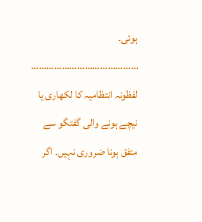ہوئی۔
……………………………………
لفظونہ انتظامیہ کا لکھاری یا نیچے ہونے والی گفتگو سے متفق ہونا ضروری نہیں۔ اگر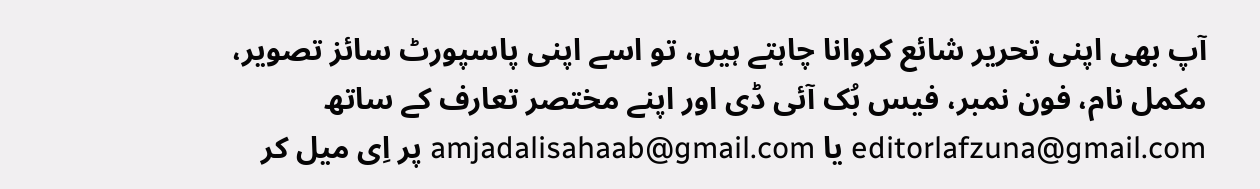آپ بھی اپنی تحریر شائع کروانا چاہتے ہیں، تو اسے اپنی پاسپورٹ سائز تصویر، مکمل نام، فون نمبر، فیس بُک آئی ڈی اور اپنے مختصر تعارف کے ساتھ editorlafzuna@gmail.com یا amjadalisahaab@gmail.com پر اِی میل کر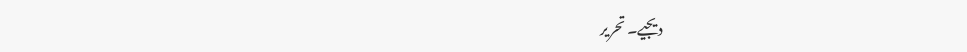دیجیے۔ تحریر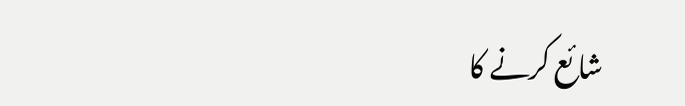شائع کرنے کا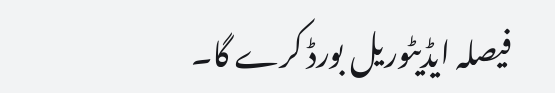فیصلہ ایڈیٹوریل بورڈ کرے گا۔